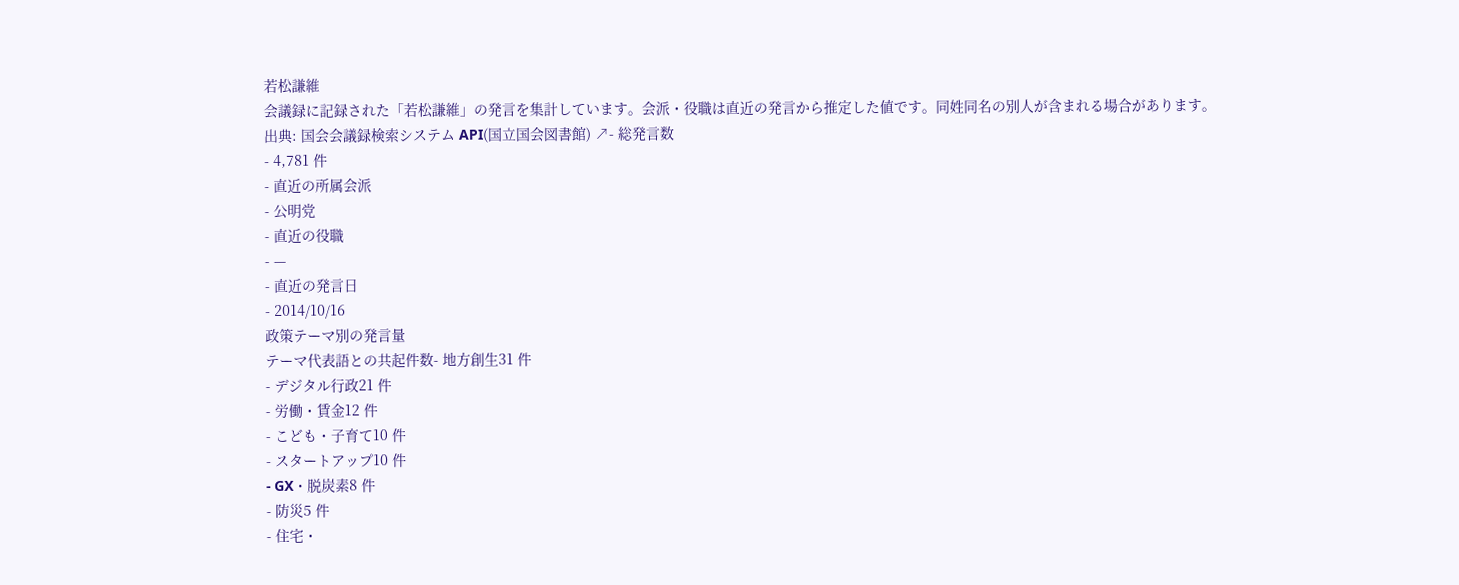若松謙維
会議録に記録された「若松謙維」の発言を集計しています。会派・役職は直近の発言から推定した値です。同姓同名の別人が含まれる場合があります。
出典: 国会会議録検索システム API(国立国会図書館) ↗- 総発言数
- 4,781 件
- 直近の所属会派
- 公明党
- 直近の役職
- —
- 直近の発言日
- 2014/10/16
政策テーマ別の発言量
テーマ代表語との共起件数- 地方創生31 件
- デジタル行政21 件
- 労働・賃金12 件
- こども・子育て10 件
- スタートアップ10 件
- GX・脱炭素8 件
- 防災5 件
- 住宅・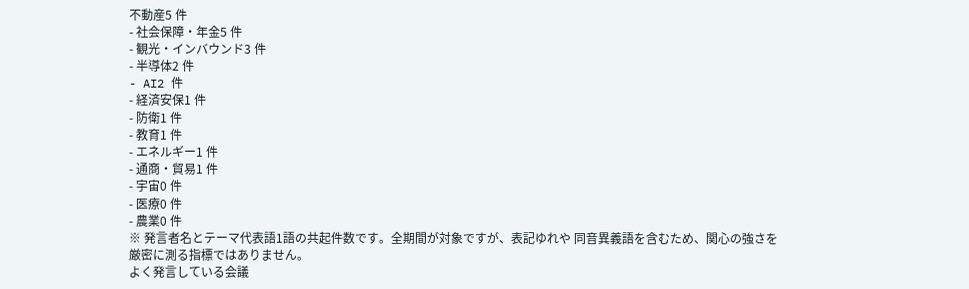不動産5 件
- 社会保障・年金5 件
- 観光・インバウンド3 件
- 半導体2 件
- AI2 件
- 経済安保1 件
- 防衛1 件
- 教育1 件
- エネルギー1 件
- 通商・貿易1 件
- 宇宙0 件
- 医療0 件
- 農業0 件
※ 発言者名とテーマ代表語1語の共起件数です。全期間が対象ですが、表記ゆれや 同音異義語を含むため、関心の強さを厳密に測る指標ではありません。
よく発言している会議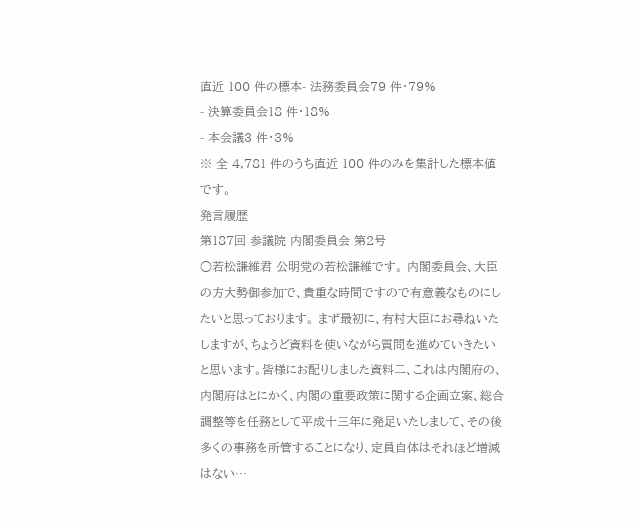直近 100 件の標本- 法務委員会79 件・79%
- 決算委員会18 件・18%
- 本会議3 件・3%
※ 全 4,781 件のうち直近 100 件のみを集計した標本値です。
発言履歴
第187回 参議院 内閣委員会 第2号
○若松謙維君 公明党の若松謙維です。 内閣委員会、大臣の方大勢御参加で、貴重な時間ですので有意義なものにしたいと思っております。 まず最初に、有村大臣にお尋ねいたしますが、ちょうど資料を使いながら質問を進めていきたいと思います。皆様にお配りしました資料二、これは内閣府の、内閣府はとにかく、内閣の重要政策に関する企画立案、総合調整等を任務として平成十三年に発足いたしまして、その後多くの事務を所管することになり、定員自体はそれほど増減はない…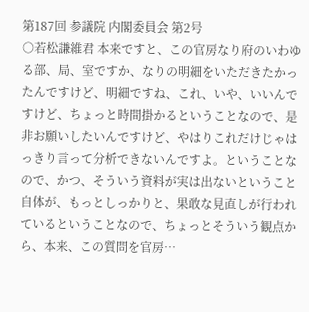第187回 参議院 内閣委員会 第2号
○若松謙維君 本来ですと、この官房なり府のいわゆる部、局、室ですか、なりの明細をいただきたかったんですけど、明細ですね、これ、いや、いいんですけど、ちょっと時間掛かるということなので、是非お願いしたいんですけど、やはりこれだけじゃはっきり言って分析できないんですよ。ということなので、かつ、そういう資料が実は出ないということ自体が、もっとしっかりと、果敢な見直しが行われているということなので、ちょっとそういう観点から、本来、この質問を官房…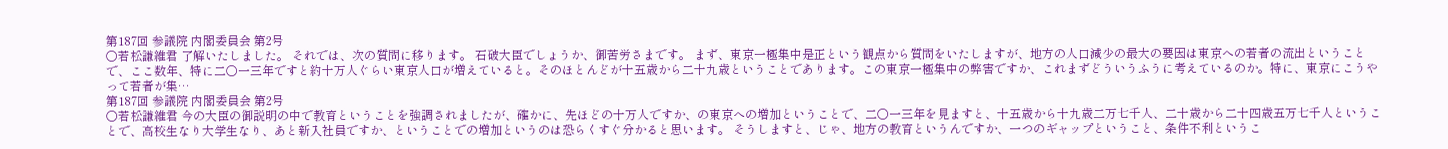第187回 参議院 内閣委員会 第2号
○若松謙維君 了解いたしました。 それでは、次の質問に移ります。 石破大臣でしょうか、御苦労さまです。 まず、東京一極集中是正という観点から質問をいたしますが、地方の人口減少の最大の要因は東京への若者の流出ということで、ここ数年、特に二〇一三年ですと約十万人ぐらい東京人口が増えていると。そのほとんどが十五歳から二十九歳ということであります。この東京一極集中の弊害ですか、これまずどういうふうに考えているのか。特に、東京にこうやって若者が集…
第187回 参議院 内閣委員会 第2号
○若松謙維君 今の大臣の御説明の中で教育ということを強調されましたが、確かに、先ほどの十万人ですか、の東京への増加ということで、二〇一三年を見ますと、十五歳から十九歳二万七千人、二十歳から二十四歳五万七千人ということで、高校生なり大学生なり、あと新入社員ですか、ということでの増加というのは恐らくすぐ分かると思います。 そうしますと、じゃ、地方の教育というんですか、一つのギャップということ、条件不利というこ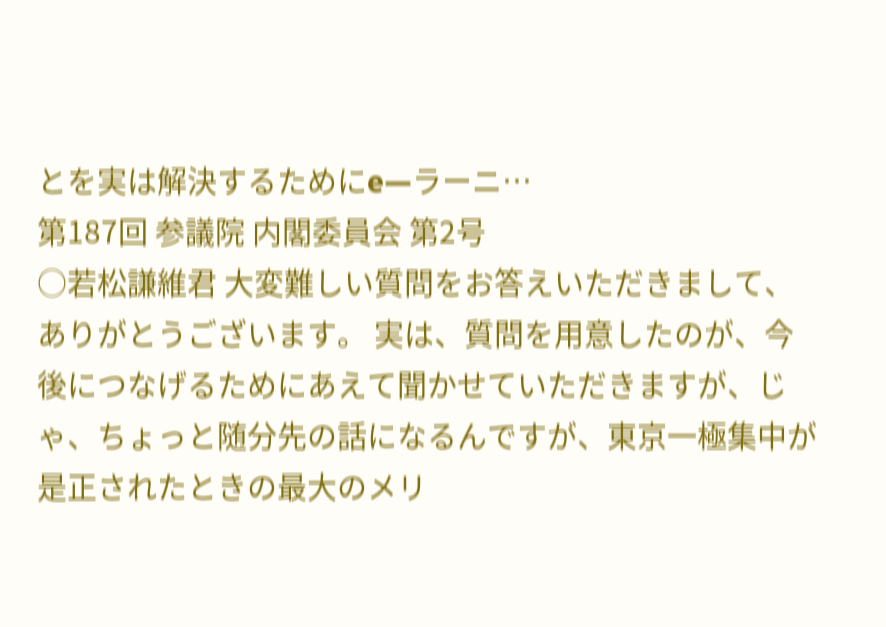とを実は解決するためにe—ラーニ…
第187回 参議院 内閣委員会 第2号
○若松謙維君 大変難しい質問をお答えいただきまして、ありがとうございます。 実は、質問を用意したのが、今後につなげるためにあえて聞かせていただきますが、じゃ、ちょっと随分先の話になるんですが、東京一極集中が是正されたときの最大のメリ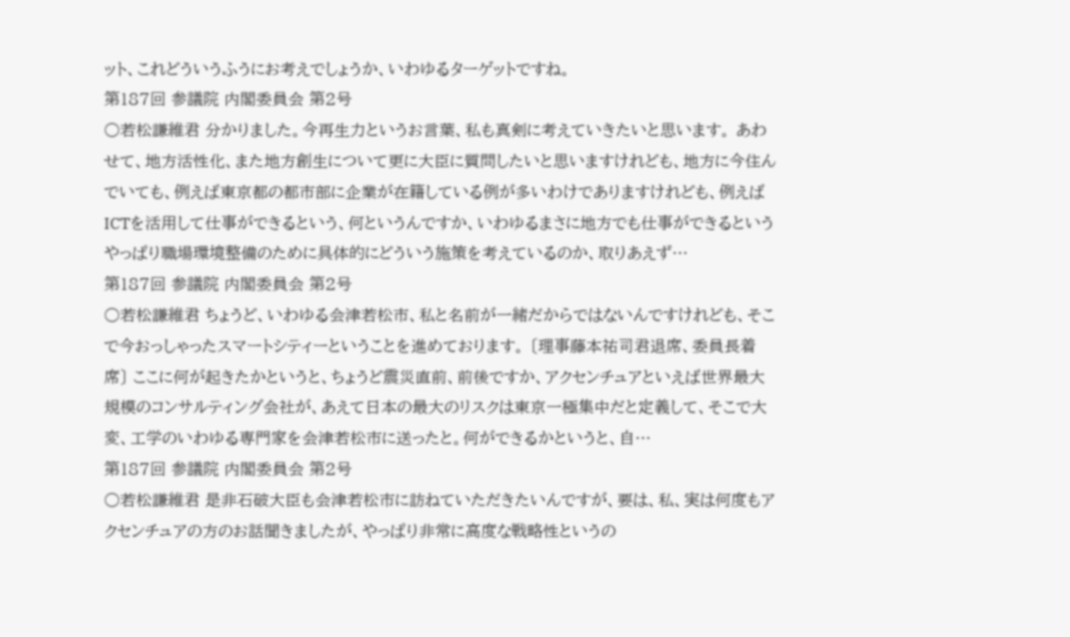ット、これどういうふうにお考えでしょうか、いわゆるターゲットですね。
第187回 参議院 内閣委員会 第2号
○若松謙維君 分かりました。今再生力というお言葉、私も真剣に考えていきたいと思います。 あわせて、地方活性化、また地方創生について更に大臣に質問したいと思いますけれども、地方に今住んでいても、例えば東京都の都市部に企業が在籍している例が多いわけでありますけれども、例えばICTを活用して仕事ができるという、何というんですか、いわゆるまさに地方でも仕事ができるというやっぱり職場環境整備のために具体的にどういう施策を考えているのか、取りあえず…
第187回 参議院 内閣委員会 第2号
○若松謙維君 ちょうど、いわゆる会津若松市、私と名前が一緒だからではないんですけれども、そこで今おっしゃったスマートシティーということを進めております。 〔理事藤本祐司君退席、委員長着席〕 ここに何が起きたかというと、ちょうど震災直前、前後ですか、アクセンチュアといえば世界最大規模のコンサルティング会社が、あえて日本の最大のリスクは東京一極集中だと定義して、そこで大変、工学のいわゆる専門家を会津若松市に送ったと。何ができるかというと、自…
第187回 参議院 内閣委員会 第2号
○若松謙維君 是非石破大臣も会津若松市に訪ねていただきたいんですが、要は、私、実は何度もアクセンチュアの方のお話聞きましたが、やっぱり非常に高度な戦略性というの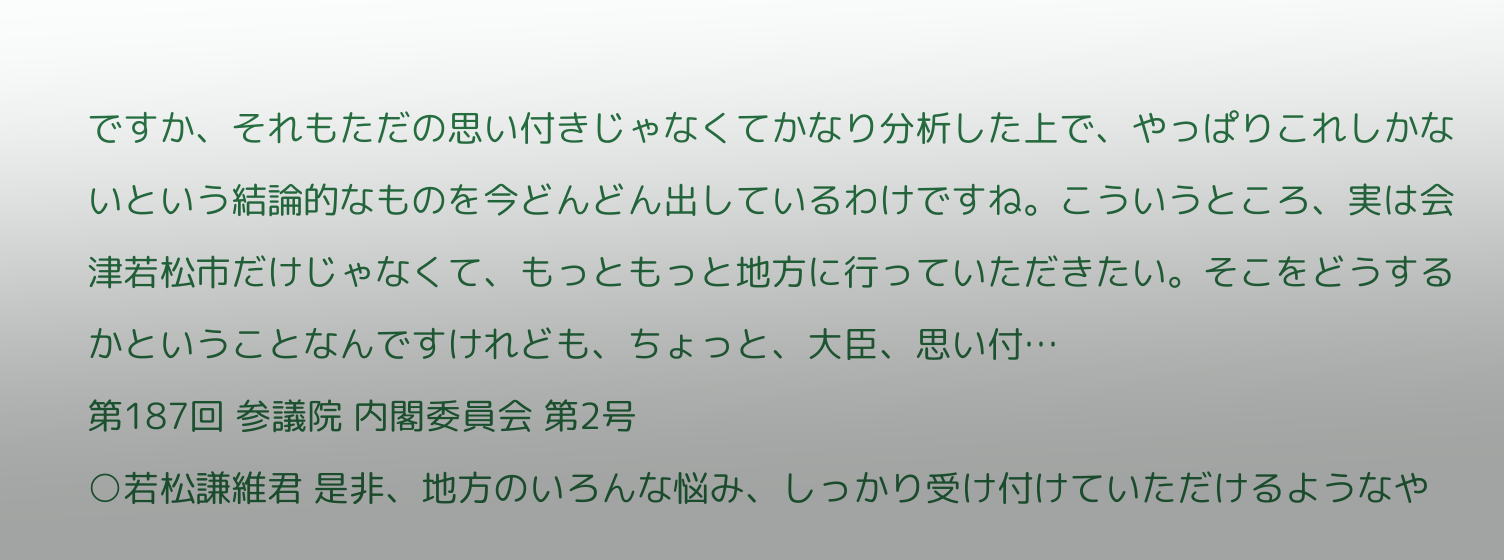ですか、それもただの思い付きじゃなくてかなり分析した上で、やっぱりこれしかないという結論的なものを今どんどん出しているわけですね。こういうところ、実は会津若松市だけじゃなくて、もっともっと地方に行っていただきたい。そこをどうするかということなんですけれども、ちょっと、大臣、思い付…
第187回 参議院 内閣委員会 第2号
○若松謙維君 是非、地方のいろんな悩み、しっかり受け付けていただけるようなや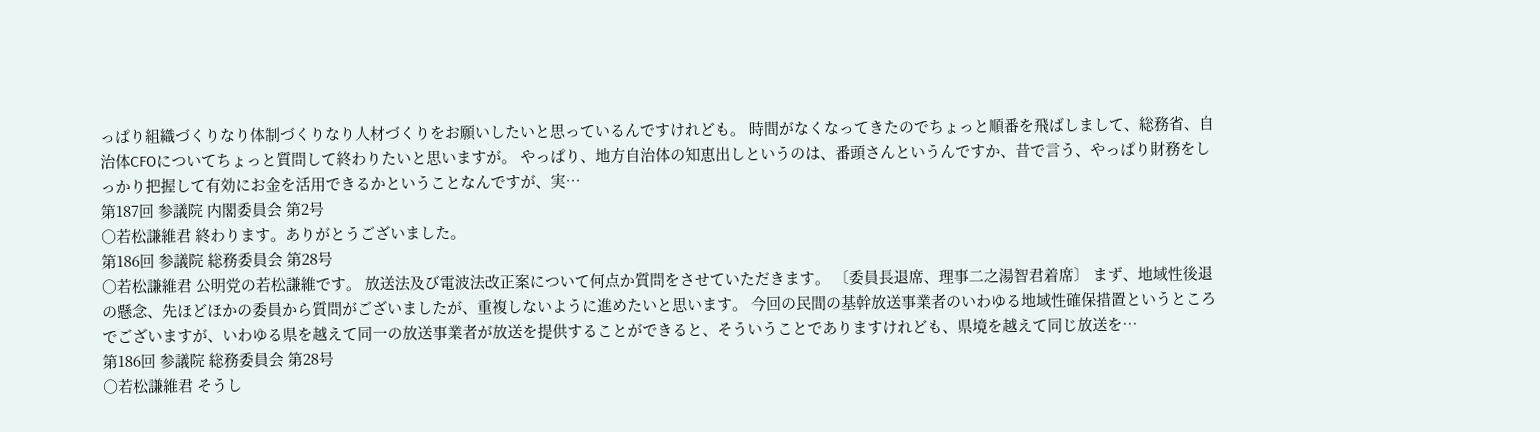っぱり組織づくりなり体制づくりなり人材づくりをお願いしたいと思っているんですけれども。 時間がなくなってきたのでちょっと順番を飛ばしまして、総務省、自治体CFOについてちょっと質問して終わりたいと思いますが。 やっぱり、地方自治体の知恵出しというのは、番頭さんというんですか、昔で言う、やっぱり財務をしっかり把握して有効にお金を活用できるかということなんですが、実…
第187回 参議院 内閣委員会 第2号
○若松謙維君 終わります。ありがとうございました。
第186回 参議院 総務委員会 第28号
○若松謙維君 公明党の若松謙維です。 放送法及び電波法改正案について何点か質問をさせていただきます。 〔委員長退席、理事二之湯智君着席〕 まず、地域性後退の懸念、先ほどほかの委員から質問がございましたが、重複しないように進めたいと思います。 今回の民間の基幹放送事業者のいわゆる地域性確保措置というところでございますが、いわゆる県を越えて同一の放送事業者が放送を提供することができると、そういうことでありますけれども、県境を越えて同じ放送を…
第186回 参議院 総務委員会 第28号
○若松謙維君 そうし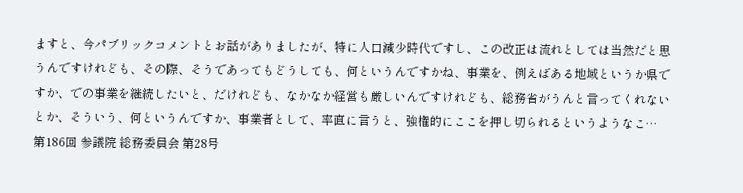ますと、今パブリックコメントとお話がありましたが、特に人口減少時代ですし、この改正は流れとしては当然だと思うんですけれども、その際、そうであってもどうしても、何というんですかね、事業を、例えばある地域というか県ですか、での事業を継続したいと、だけれども、なかなか経営も厳しいんですけれども、総務省がうんと言ってくれないとか、そういう、何というんですか、事業者として、率直に言うと、強権的にここを押し切られるというようなこ…
第186回 参議院 総務委員会 第28号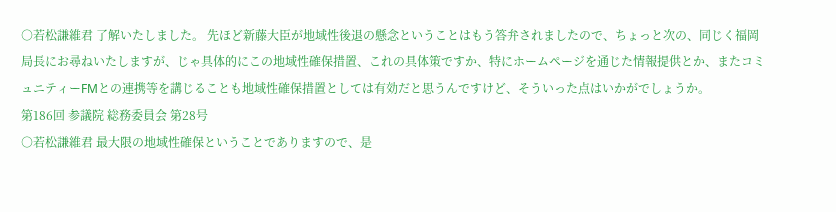○若松謙維君 了解いたしました。 先ほど新藤大臣が地域性後退の懸念ということはもう答弁されましたので、ちょっと次の、同じく福岡局長にお尋ねいたしますが、じゃ具体的にこの地域性確保措置、これの具体策ですか、特にホームページを通じた情報提供とか、またコミュニティーFMとの連携等を講じることも地域性確保措置としては有効だと思うんですけど、そういった点はいかがでしょうか。
第186回 参議院 総務委員会 第28号
○若松謙維君 最大限の地域性確保ということでありますので、是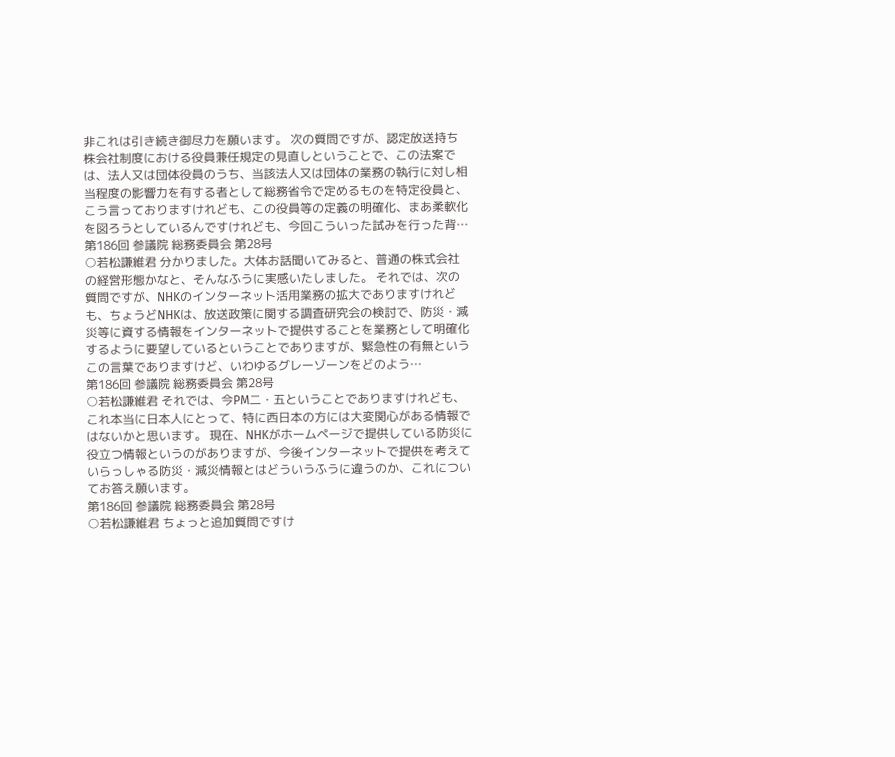非これは引き続き御尽力を願います。 次の質問ですが、認定放送持ち株会社制度における役員兼任規定の見直しということで、この法案では、法人又は団体役員のうち、当該法人又は団体の業務の執行に対し相当程度の影響力を有する者として総務省令で定めるものを特定役員と、こう言っておりますけれども、この役員等の定義の明確化、まあ柔軟化を図ろうとしているんですけれども、今回こういった試みを行った背…
第186回 参議院 総務委員会 第28号
○若松謙維君 分かりました。大体お話聞いてみると、普通の株式会社の経営形態かなと、そんなふうに実感いたしました。 それでは、次の質問ですが、NHKのインターネット活用業務の拡大でありますけれども、ちょうどNHKは、放送政策に関する調査研究会の検討で、防災・減災等に資する情報をインターネットで提供することを業務として明確化するように要望しているということでありますが、緊急性の有無というこの言葉でありますけど、いわゆるグレーゾーンをどのよう…
第186回 参議院 総務委員会 第28号
○若松謙維君 それでは、今PM二・五ということでありますけれども、これ本当に日本人にとって、特に西日本の方には大変関心がある情報ではないかと思います。 現在、NHKがホームページで提供している防災に役立つ情報というのがありますが、今後インターネットで提供を考えていらっしゃる防災・減災情報とはどういうふうに違うのか、これについてお答え願います。
第186回 参議院 総務委員会 第28号
○若松謙維君 ちょっと追加質問ですけ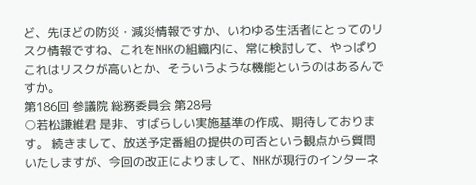ど、先ほどの防災・減災情報ですか、いわゆる生活者にとってのリスク情報ですね、これをNHKの組織内に、常に検討して、やっぱりこれはリスクが高いとか、そういうような機能というのはあるんですか。
第186回 参議院 総務委員会 第28号
○若松謙維君 是非、すばらしい実施基準の作成、期待しております。 続きまして、放送予定番組の提供の可否という観点から質問いたしますが、今回の改正によりまして、NHKが現行のインターネ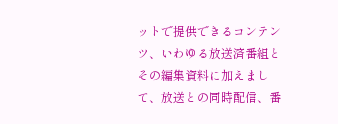ットで提供できるコンテンツ、いわゆる放送済番組とその編集資料に加えまして、放送との同時配信、番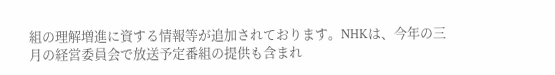組の理解増進に資する情報等が追加されております。NHKは、今年の三月の経営委員会で放送予定番組の提供も含まれ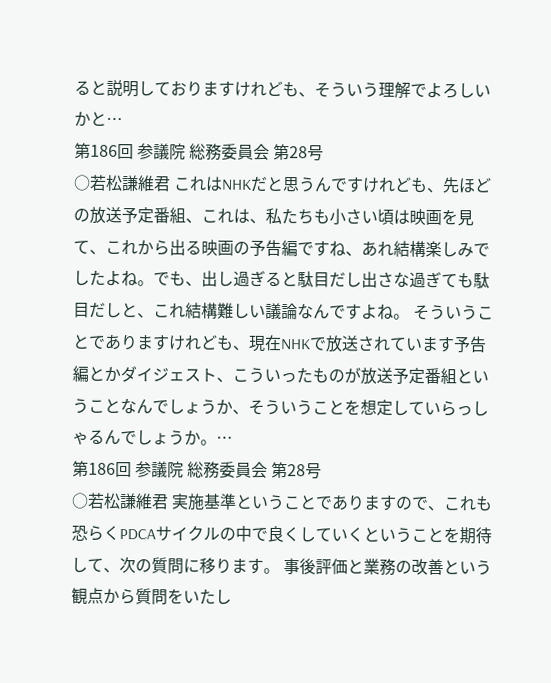ると説明しておりますけれども、そういう理解でよろしいかと…
第186回 参議院 総務委員会 第28号
○若松謙維君 これはNHKだと思うんですけれども、先ほどの放送予定番組、これは、私たちも小さい頃は映画を見て、これから出る映画の予告編ですね、あれ結構楽しみでしたよね。でも、出し過ぎると駄目だし出さな過ぎても駄目だしと、これ結構難しい議論なんですよね。 そういうことでありますけれども、現在NHKで放送されています予告編とかダイジェスト、こういったものが放送予定番組ということなんでしょうか、そういうことを想定していらっしゃるんでしょうか。…
第186回 参議院 総務委員会 第28号
○若松謙維君 実施基準ということでありますので、これも恐らくPDCAサイクルの中で良くしていくということを期待して、次の質問に移ります。 事後評価と業務の改善という観点から質問をいたし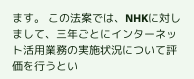ます。 この法案では、NHKに対しまして、三年ごとにインターネット活用業務の実施状況について評価を行うとい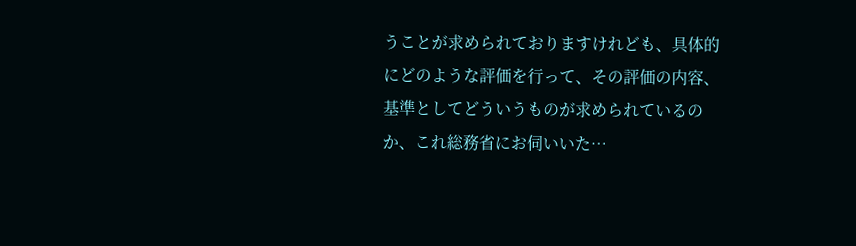うことが求められておりますけれども、具体的にどのような評価を行って、その評価の内容、基準としてどういうものが求められているのか、これ総務省にお伺いいた…